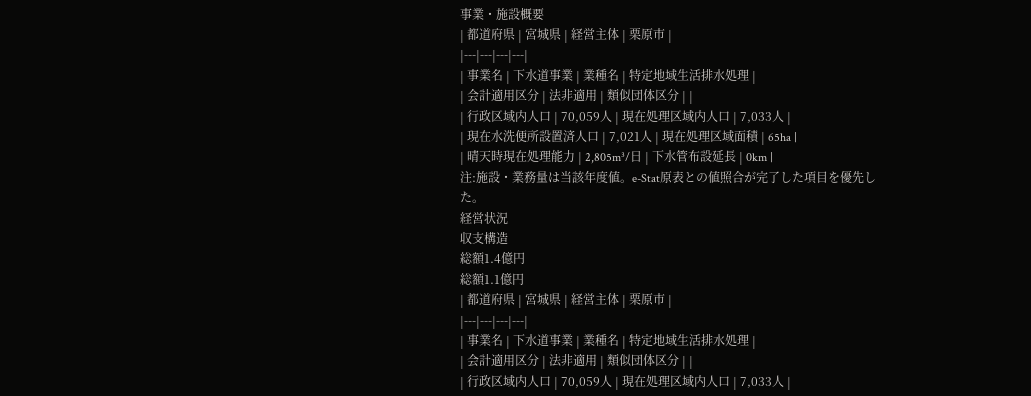事業・施設概要
| 都道府県 | 宮城県 | 経営主体 | 栗原市 |
|---|---|---|---|
| 事業名 | 下水道事業 | 業種名 | 特定地域生活排水処理 |
| 会計適用区分 | 法非適用 | 類似団体区分 | |
| 行政区域内人口 | 70,059人 | 現在処理区域内人口 | 7,033人 |
| 現在水洗便所設置済人口 | 7,021人 | 現在処理区域面積 | 65ha |
| 晴天時現在処理能力 | 2,805m³/日 | 下水管布設延長 | 0km |
注:施設・業務量は当該年度値。e-Stat原表との値照合が完了した項目を優先した。
経営状況
収支構造
総額1.4億円
総額1.1億円
| 都道府県 | 宮城県 | 経営主体 | 栗原市 |
|---|---|---|---|
| 事業名 | 下水道事業 | 業種名 | 特定地域生活排水処理 |
| 会計適用区分 | 法非適用 | 類似団体区分 | |
| 行政区域内人口 | 70,059人 | 現在処理区域内人口 | 7,033人 |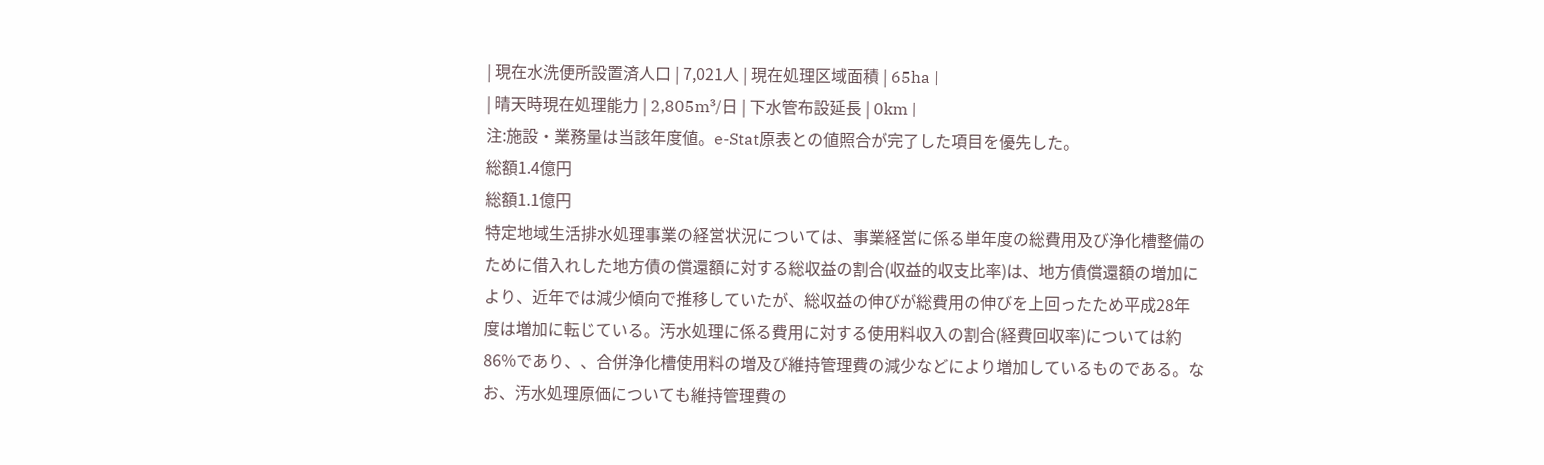| 現在水洗便所設置済人口 | 7,021人 | 現在処理区域面積 | 65ha |
| 晴天時現在処理能力 | 2,805m³/日 | 下水管布設延長 | 0km |
注:施設・業務量は当該年度値。e-Stat原表との値照合が完了した項目を優先した。
総額1.4億円
総額1.1億円
特定地域生活排水処理事業の経営状況については、事業経営に係る単年度の総費用及び浄化槽整備のために借入れした地方債の償還額に対する総収益の割合(収益的収支比率)は、地方債償還額の増加により、近年では減少傾向で推移していたが、総収益の伸びが総費用の伸びを上回ったため平成28年度は増加に転じている。汚水処理に係る費用に対する使用料収入の割合(経費回収率)については約86%であり、、合併浄化槽使用料の増及び維持管理費の減少などにより増加しているものである。なお、汚水処理原価についても維持管理費の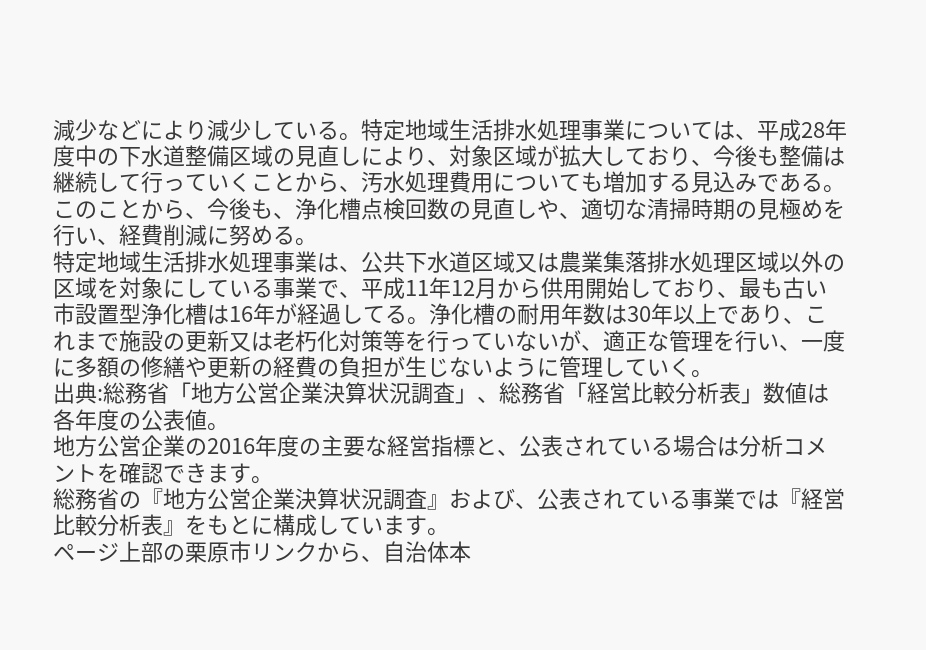減少などにより減少している。特定地域生活排水処理事業については、平成28年度中の下水道整備区域の見直しにより、対象区域が拡大しており、今後も整備は継続して行っていくことから、汚水処理費用についても増加する見込みである。このことから、今後も、浄化槽点検回数の見直しや、適切な清掃時期の見極めを行い、経費削減に努める。
特定地域生活排水処理事業は、公共下水道区域又は農業集落排水処理区域以外の区域を対象にしている事業で、平成11年12月から供用開始しており、最も古い市設置型浄化槽は16年が経過してる。浄化槽の耐用年数は30年以上であり、これまで施設の更新又は老朽化対策等を行っていないが、適正な管理を行い、一度に多額の修繕や更新の経費の負担が生じないように管理していく。
出典:総務省「地方公営企業決算状況調査」、総務省「経営比較分析表」数値は各年度の公表値。
地方公営企業の2016年度の主要な経営指標と、公表されている場合は分析コメントを確認できます。
総務省の『地方公営企業決算状況調査』および、公表されている事業では『経営比較分析表』をもとに構成しています。
ページ上部の栗原市リンクから、自治体本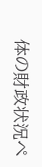体の財政状況ペ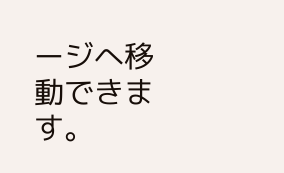ージへ移動できます。